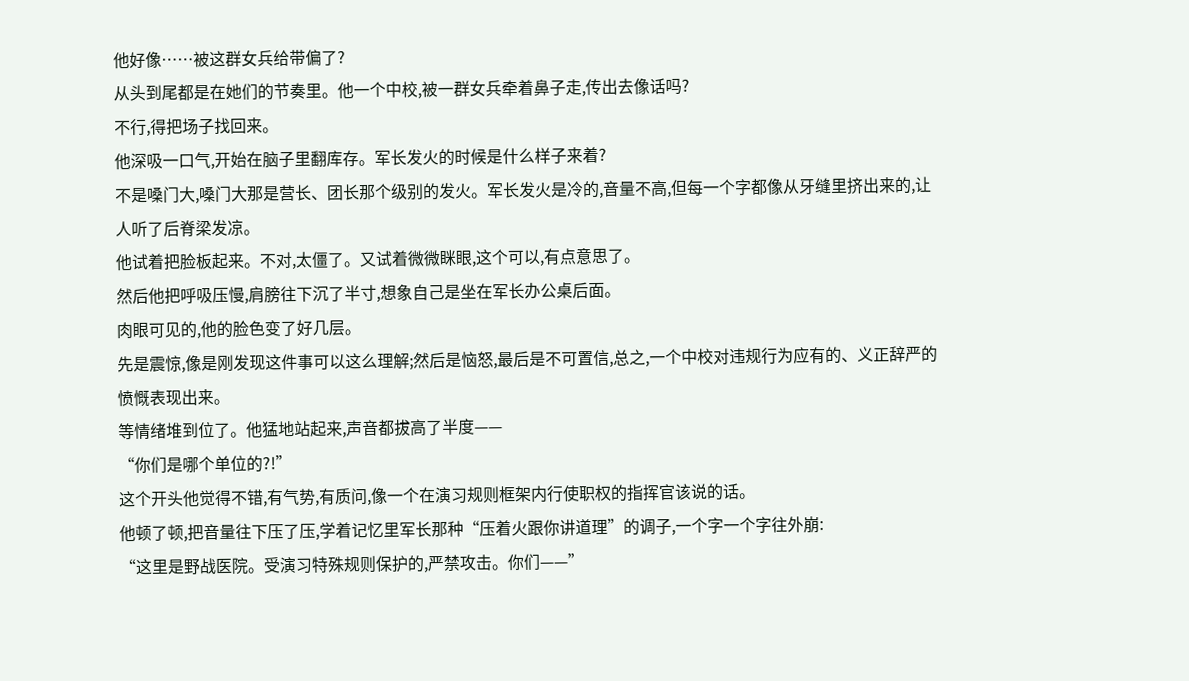他好像……被这群女兵给带偏了?
从头到尾都是在她们的节奏里。他一个中校,被一群女兵牵着鼻子走,传出去像话吗?
不行,得把场子找回来。
他深吸一口气,开始在脑子里翻库存。军长发火的时候是什么样子来着?
不是嗓门大,嗓门大那是营长、团长那个级别的发火。军长发火是冷的,音量不高,但每一个字都像从牙缝里挤出来的,让人听了后脊梁发凉。
他试着把脸板起来。不对,太僵了。又试着微微眯眼,这个可以,有点意思了。
然后他把呼吸压慢,肩膀往下沉了半寸,想象自己是坐在军长办公桌后面。
肉眼可见的,他的脸色变了好几层。
先是震惊,像是刚发现这件事可以这么理解;然后是恼怒,最后是不可置信,总之,一个中校对违规行为应有的、义正辞严的愤慨表现出来。
等情绪堆到位了。他猛地站起来,声音都拔高了半度——
“你们是哪个单位的?!”
这个开头他觉得不错,有气势,有质问,像一个在演习规则框架内行使职权的指挥官该说的话。
他顿了顿,把音量往下压了压,学着记忆里军长那种“压着火跟你讲道理”的调子,一个字一个字往外崩:
“这里是野战医院。受演习特殊规则保护的,严禁攻击。你们——”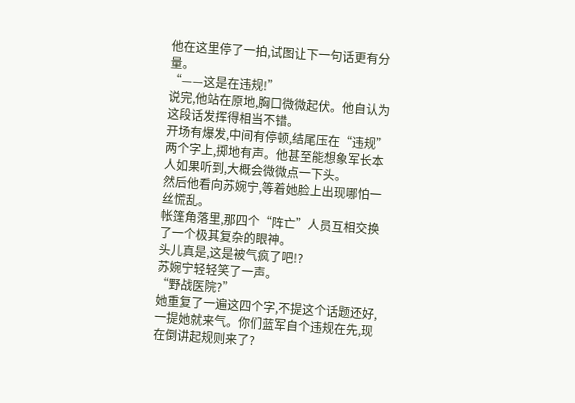他在这里停了一拍,试图让下一句话更有分量。
“——这是在违规!”
说完,他站在原地,胸口微微起伏。他自认为这段话发挥得相当不错。
开场有爆发,中间有停顿,结尾压在“违规”两个字上,掷地有声。他甚至能想象军长本人如果听到,大概会微微点一下头。
然后他看向苏婉宁,等着她脸上出现哪怕一丝慌乱。
帐篷角落里,那四个“阵亡”人员互相交换了一个极其复杂的眼神。
头儿真是,这是被气疯了吧!?
苏婉宁轻轻笑了一声。
“野战医院?”
她重复了一遍这四个字,不提这个话题还好,一提她就来气。你们蓝军自个违规在先,现在倒讲起规则来了?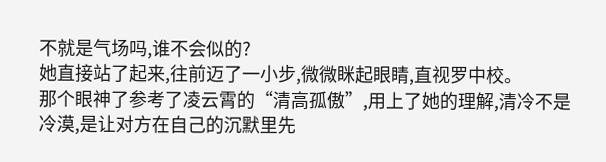不就是气场吗,谁不会似的?
她直接站了起来,往前迈了一小步,微微眯起眼睛,直视罗中校。
那个眼神了参考了凌云霄的“清高孤傲”,用上了她的理解,清冷不是冷漠,是让对方在自己的沉默里先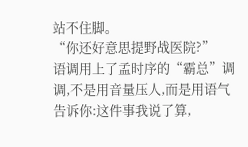站不住脚。
“你还好意思提野战医院?”
语调用上了孟时序的“霸总”调调,不是用音量压人,而是用语气告诉你:这件事我说了算,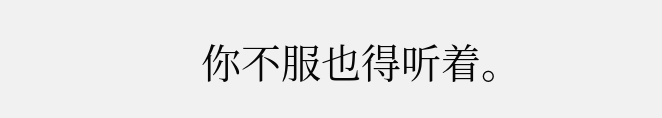你不服也得听着。